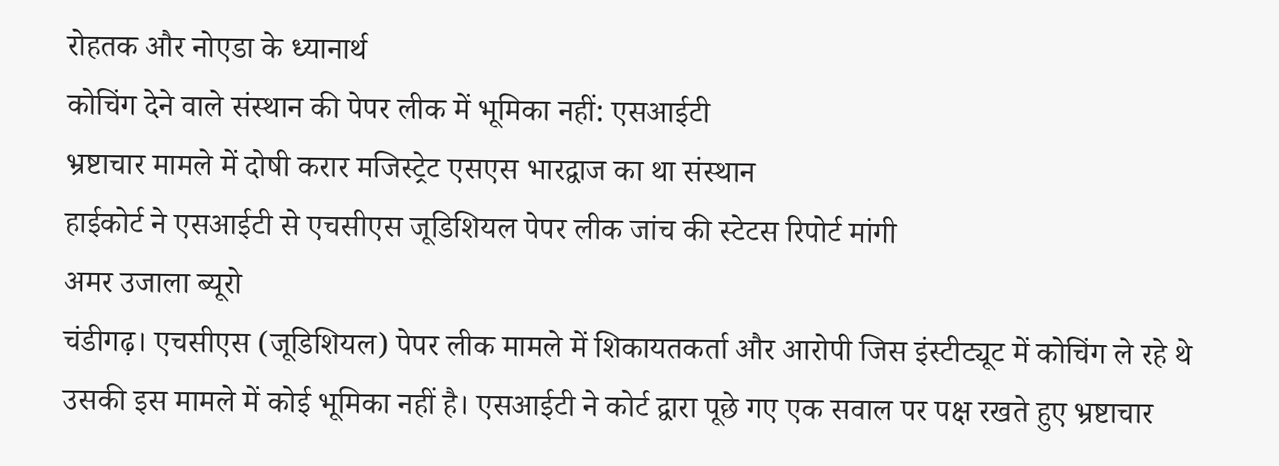रोहतक और नोएडा के ध्यानार्थ
कोचिंग देने वाले संस्थान की पेपर लीक में भूमिका नहीं: एसआईटी
भ्रष्टाचार मामले में दोषी करार मजिस्ट्रेट एसएस भारद्वाज का था संस्थान
हाईकोर्ट ने एसआईटी से एचसीएस जूडिशियल पेपर लीक जांच की स्टेटस रिपोर्ट मांगी
अमर उजाला ब्यूरो
चंडीगढ़। एचसीएस (जूडिशियल) पेपर लीक मामले में शिकायतकर्ता और आरोपी जिस इंस्टीट्यूट में कोचिंग ले रहे थे उसकी इस मामले में कोई भूमिका नहीं है। एसआईटी ने कोर्ट द्वारा पूछे गए एक सवाल पर पक्ष रखते हुए भ्रष्टाचार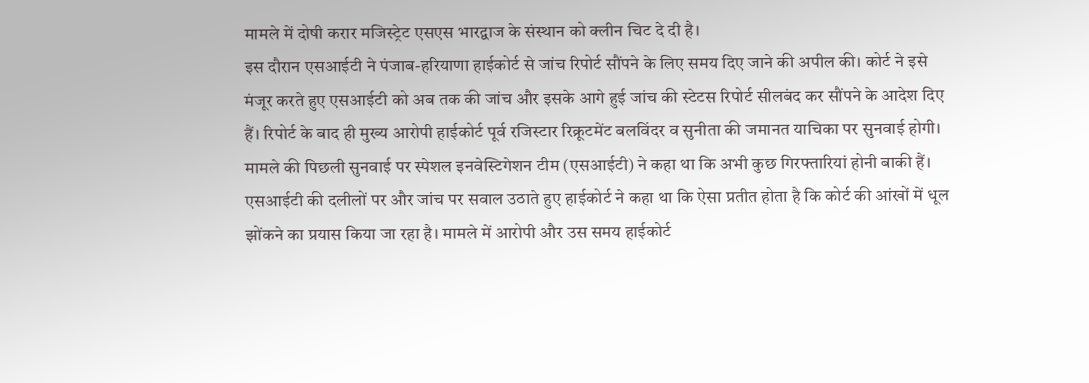मामले में दोषी करार मजिस्ट्रेट एसएस भारद्वाज के संस्थान को क्लीन चिट दे दी है।
इस दौरान एसआईटी ने पंजाब-हरियाणा हाईकोर्ट से जांच रिपोर्ट सौंपने के लिए समय दिए जाने की अपील की। कोर्ट ने इसे मंजूर करते हुए एसआईटी को अब तक की जांच और इसके आगे हुई जांच की स्टेटस रिपोर्ट सीलबंद कर सौंपने के आदेश दिए हैं। रिपोर्ट के बाद ही मुख्य आरोपी हाईकोर्ट पूर्व रजिस्टार रिक्रूटमेंट बलविंदर व सुनीता की जमानत याचिका पर सुनवाई होगी।
मामले की पिछली सुनवाई पर स्पेशल इनवेस्टिगेशन टीम (एसआईटी) ने कहा था कि अभी कुछ गिरफ्तारियां होनी बाकी हैं। एसआईटी की दलीलों पर और जांच पर सवाल उठाते हुए हाईकोर्ट ने कहा था कि ऐसा प्रतीत होता है कि कोर्ट की आंखों में धूल झोंकने का प्रयास किया जा रहा है। मामले में आरोपी और उस समय हाईकोर्ट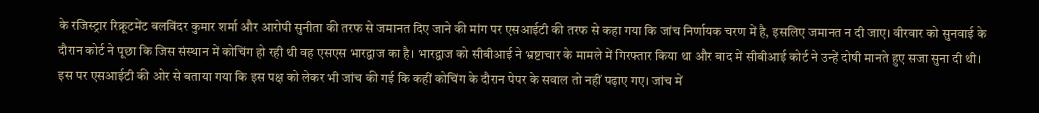के रजिस्ट्रार रिक्रूटमेंट बलविंदर कुमार शर्मा और आरोपी सुनीता की तरफ से जमानत दिए जाने की मांग पर एसआईटी की तरफ से कहा गया कि जांच निर्णायक चरण में है, इसलिए जमानत न दी जाए। वीरवार को सुनवाई के दौरान कोर्ट ने पूछा कि जिस संस्थान में कोचिंग हो रही थी वह एसएस भारद्वाज का है। भारद्वाज को सीबीआई ने भ्रष्टाचार के मामले में गिरफ्तार किया था और बाद में सीबीआई कोर्ट ने उन्हें दोषी मानते हुए सजा सुना दी थी। इस पर एसआईटी की ओर से बताया गया कि इस पक्ष को लेकर भी जांच की गई कि कहीं कोचिंग के दौरान पेपर के सवाल तो नहीं पढ़ाए गए। जांच में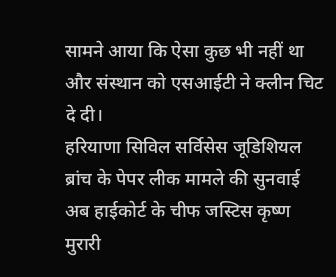सामने आया कि ऐसा कुछ भी नहीं था और संस्थान को एसआईटी ने क्लीन चिट दे दी।
हरियाणा सिविल सर्विसेस जूडिशियल ब्रांच के पेपर लीक मामले की सुनवाई अब हाईकोर्ट के चीफ जस्टिस कृष्ण मुरारी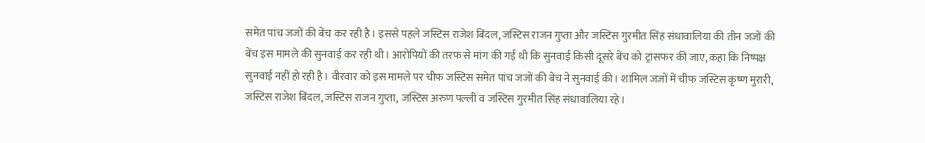समेत पांच जजों की बेंच कर रही है। इससे पहले जस्टिस राजेश बिंदल, जस्टिस राजन गुप्ता और जस्टिस गुरमीत सिंह संधावालिया की तीन जजों की बेंच इस मामले की सुनवाई कर रही थी। आरोपियों की तरफ से मांग की गई थी कि सुनवाई किसी दूसरे बेंच को ट्रांसफर की जाए, कहा कि निष्पक्ष सुनवाई नहीं हो रही है। वीरवार को इस मामले पर चीफ जस्टिस समेत पांच जजों की बेंच ने सुनवाई की। शामिल जजों में चीफ जस्टिस कृष्ण मुरारी, जस्टिस राजेश बिंदल, जस्टिस राजन गुप्ता, जस्टिस अरुण पल्ली व जस्टिस गुरमीत सिंह संधावालिया रहे।